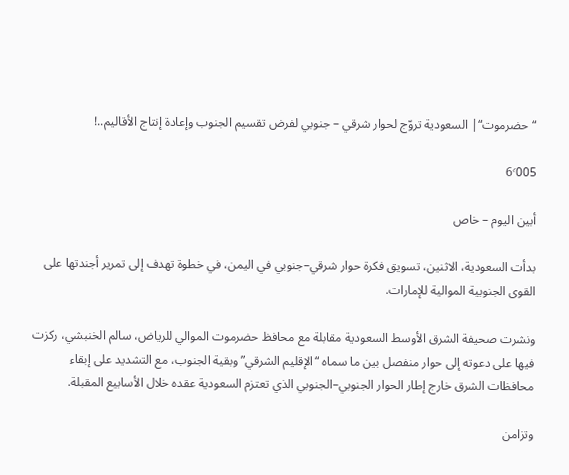“حضرموت“| السعودية تروّج لحوار شرقي – جنوبي لفرض تقسيم الجنوب وإعادة إنتاج الأقاليم..!

6٬005

أبين اليوم – خاص

بدأت السعودية، الاثنين، تسويق فكرة حوار شرقي–جنوبي في اليمن، في خطوة تهدف إلى تمرير أجندتها على القوى الجنوبية الموالية للإمارات.

ونشرت صحيفة الشرق الأوسط السعودية مقابلة مع محافظ حضرموت الموالي للرياض، سالم الخنبشي، ركزت فيها على دعوته إلى حوار منفصل بين ما سماه “الإقليم الشرقي” وبقية الجنوب، مع التشديد على إبقاء محافظات الشرق خارج إطار الحوار الجنوبي–الجنوبي الذي تعتزم السعودية عقده خلال الأسابيع المقبلة.

وتزامن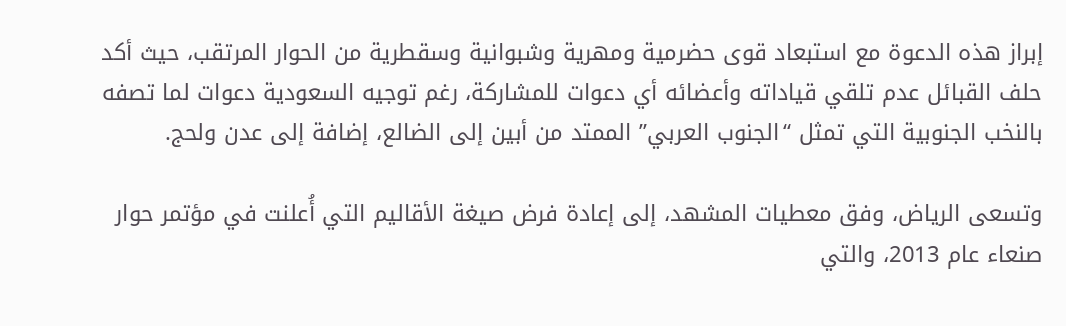إبراز هذه الدعوة مع استبعاد قوى حضرمية ومهرية وشبوانية وسقطرية من الحوار المرتقب، حيث أكد حلف القبائل عدم تلقي قياداته وأعضائه أي دعوات للمشاركة، رغم توجيه السعودية دعوات لما تصفه بالنخب الجنوبية التي تمثل “الجنوب العربي” الممتد من أبين إلى الضالع، إضافة إلى عدن ولحج.

وتسعى الرياض، وفق معطيات المشهد، إلى إعادة فرض صيغة الأقاليم التي أُعلنت في مؤتمر حوار صنعاء عام 2013، والتي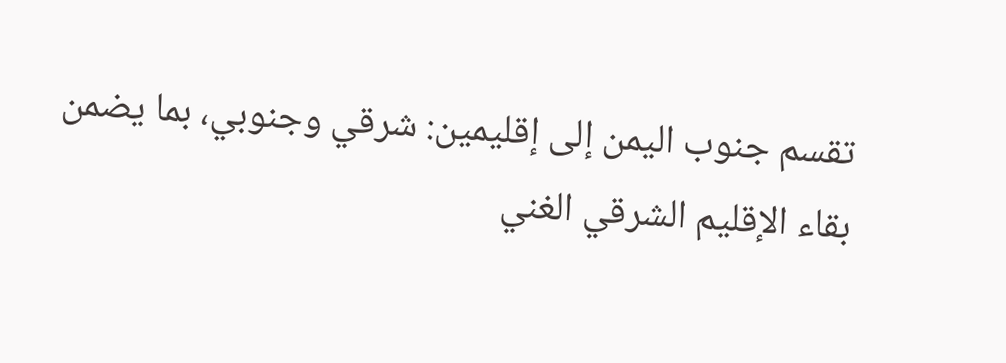تقسم جنوب اليمن إلى إقليمين: شرقي وجنوبي، بما يضمن بقاء الإقليم الشرقي الغني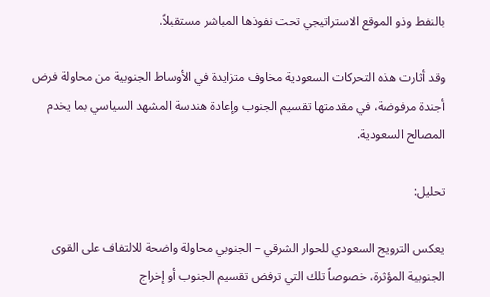بالنفط وذو الموقع الاستراتيجي تحت نفوذها المباشر مستقبلاً.

وقد أثارت هذه التحركات السعودية مخاوف متزايدة في الأوساط الجنوبية من محاولة فرض أجندة مرفوضة، في مقدمتها تقسيم الجنوب وإعادة هندسة المشهد السياسي بما يخدم المصالح السعودية.

تحليل:

يعكس الترويج السعودي للحوار الشرقي – الجنوبي محاولة واضحة للالتفاف على القوى الجنوبية المؤثرة، خصوصاً تلك التي ترفض تقسيم الجنوب أو إخراج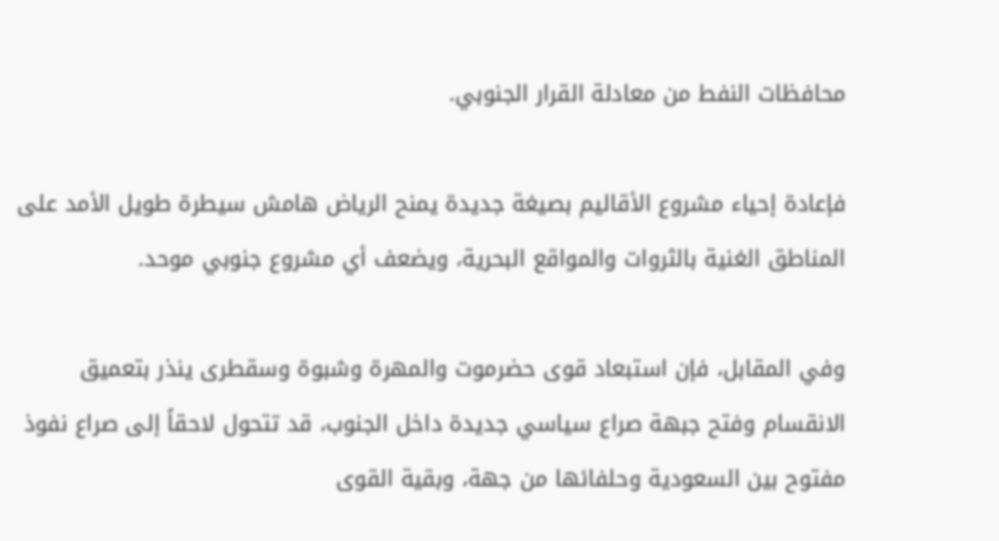محافظات النفط من معادلة القرار الجنوبي.

فإعادة إحياء مشروع الأقاليم بصيغة جديدة يمنح الرياض هامش سيطرة طويل الأمد على المناطق الغنية بالثروات والمواقع البحرية، ويضعف أي مشروع جنوبي موحد.

وفي المقابل، فإن استبعاد قوى حضرموت والمهرة وشبوة وسقطرى ينذر بتعميق الانقسام وفتح جبهة صراع سياسي جديدة داخل الجنوب، قد تتحول لاحقاً إلى صراع نفوذ مفتوح بين السعودية وحلفائها من جهة، وبقية القوى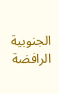الجنوبية الرافضة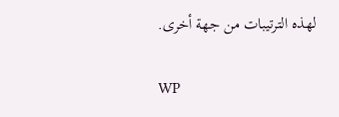لهذه الترتيبات من جهة أخرى.

WP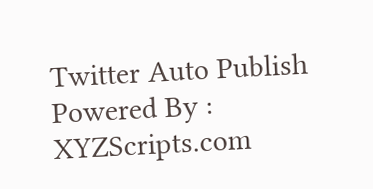Twitter Auto Publish Powered By : XYZScripts.com